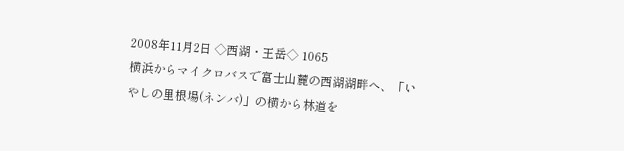2008年11月2日 ◇西湖・王岳◇ 1065
横浜からマイクロバスで富士山麓の西湖湖畔へ、「いやしの里根場(ネンバ)」の横から林道を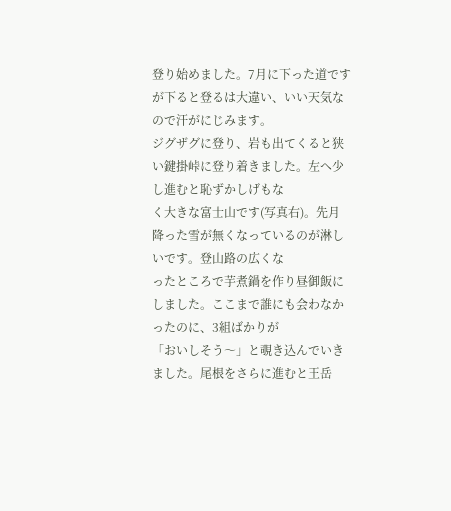登り始めました。7月に下った道ですが下ると登るは大違い、いい天気なので汗がにじみます。
ジグザグに登り、岩も出てくると狭い鍵掛峠に登り着きました。左へ少し進むと恥ずかしげもな
く大きな富士山です(写真右)。先月降った雪が無くなっているのが淋しいです。登山路の広くな
ったところで芋煮鍋を作り昼御飯にしました。ここまで誰にも会わなかったのに、3組ばかりが
「おいしそう〜」と覗き込んでいきました。尾根をさらに進むと王岳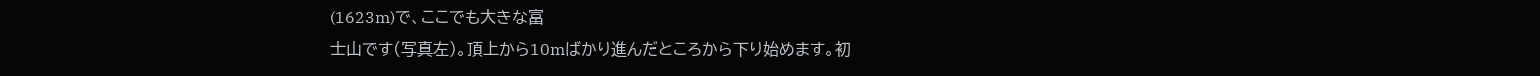(1623m)で、ここでも大きな富
士山です(写真左)。頂上から10mばかり進んだところから下り始めます。初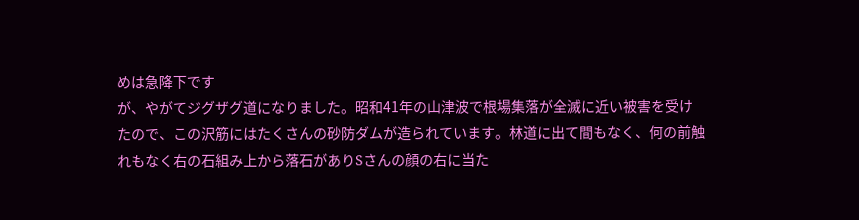めは急降下です
が、やがてジグザグ道になりました。昭和41年の山津波で根場集落が全滅に近い被害を受け
たので、この沢筋にはたくさんの砂防ダムが造られています。林道に出て間もなく、何の前触
れもなく右の石組み上から落石がありSさんの顔の右に当た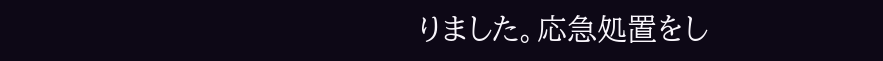りました。応急処置をし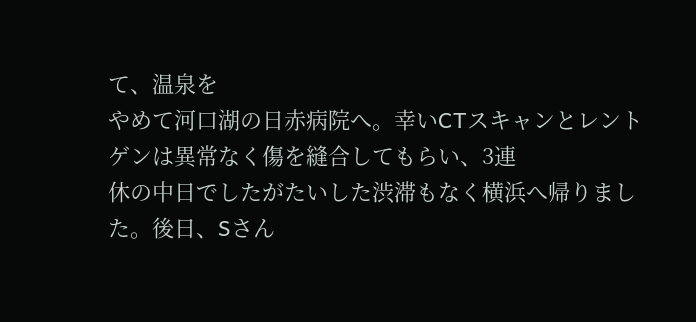て、温泉を
やめて河口湖の日赤病院へ。幸いCTスキャンとレントゲンは異常なく傷を縫合してもらい、3連
休の中日でしたがたいした渋滞もなく横浜へ帰りました。後日、Sさん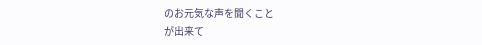のお元気な声を聞くこと
が出来て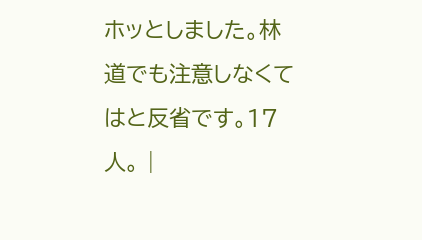ホッとしました。林道でも注意しなくてはと反省です。17人。 |